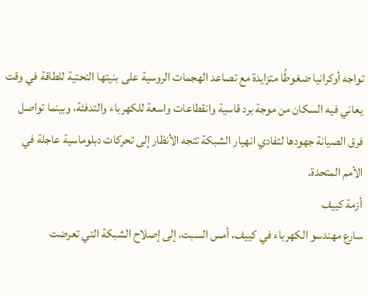تواجه أوكرانيا ضغوطًا متزايدة مع تصاعد الهجمات الروسية على بنيتها التحتية للطاقة في وقت يعاني فيه السكان من موجة برد قاسية وانقطاعات واسعة للكهرباء والتدفئة، وبينما تواصل فرق الصيانة جهودها لتفادي انهيار الشبكة تتجه الأنظار إلى تحركات دبلوماسية عاجلة في الأمم المتحدة.
أزمة كييف
سارع مهندسو الكهرباء في كييف، أمس السبت، إلى إصلاح الشبكة التي تعرضت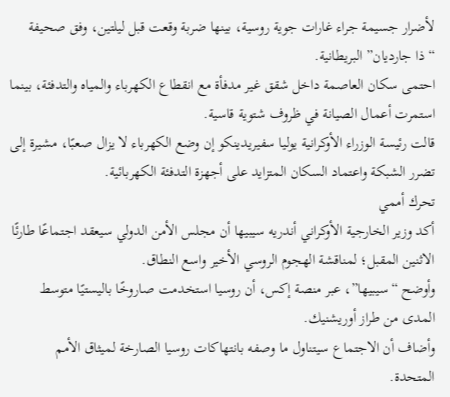لأضرار جسيمة جراء غارات جوية روسية، بينها ضربة وقعت قبل ليلتين، وفق صحيفة “ذا جارديان” البريطانية.
احتمى سكان العاصمة داخل شقق غير مدفأة مع انقطاع الكهرباء والمياه والتدفئة، بينما استمرت أعمال الصيانة في ظروف شتوية قاسية.
قالت رئيسة الوزراء الأوكرانية يوليا سفيريدينكو إن وضع الكهرباء لا يزال صعبًا، مشيرة إلى تضرر الشبكة واعتماد السكان المتزايد على أجهزة التدفئة الكهربائية.
تحرك أممي
أكد وزير الخارجية الأوكراني أندريه سيبيها أن مجلس الأمن الدولي سيعقد اجتماعًا طارئًا الاثنين المقبل؛ لمناقشة الهجوم الروسي الأخير واسع النطاق.
وأوضح “سيبيها”، عبر منصة إكس، أن روسيا استخدمت صاروخًا باليستيًا متوسط المدى من طراز أوريشنيك.
وأضاف أن الاجتماع سيتناول ما وصفه بانتهاكات روسيا الصارخة لميثاق الأمم المتحدة.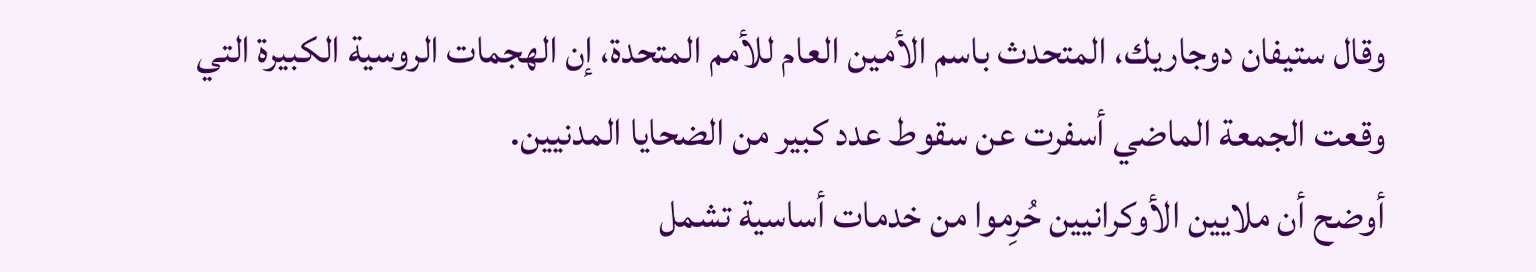وقال ستيفان دوجاريك، المتحدث باسم الأمين العام للأمم المتحدة، إن الهجمات الروسية الكبيرة التي وقعت الجمعة الماضي أسفرت عن سقوط عدد كبير من الضحايا المدنيين.
أوضح أن ملايين الأوكرانيين حُرِموا من خدمات أساسية تشمل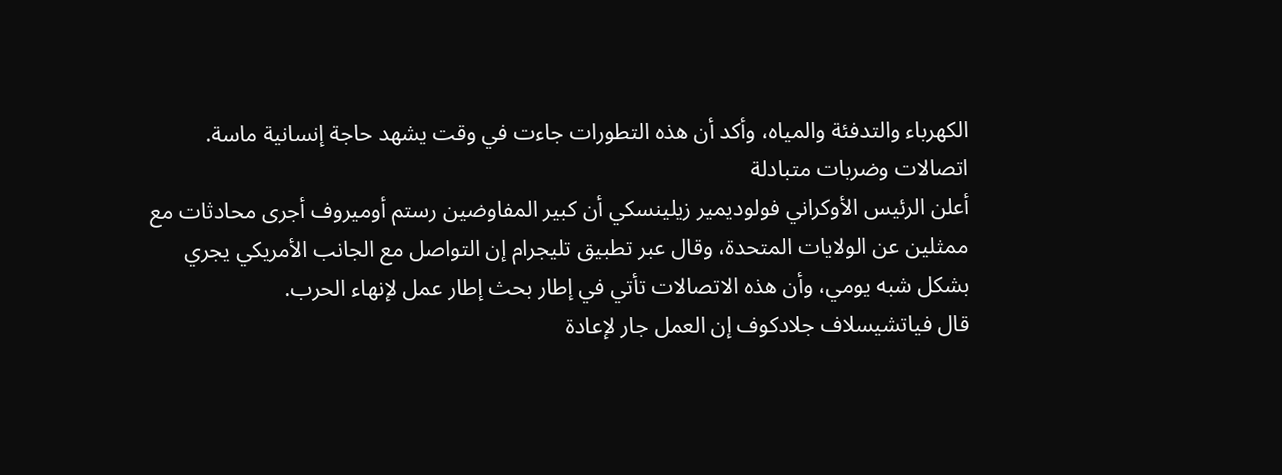الكهرباء والتدفئة والمياه، وأكد أن هذه التطورات جاءت في وقت يشهد حاجة إنسانية ماسة.
اتصالات وضربات متبادلة
أعلن الرئيس الأوكراني فولوديمير زيلينسكي أن كبير المفاوضين رستم أوميروف أجرى محادثات مع ممثلين عن الولايات المتحدة، وقال عبر تطبيق تليجرام إن التواصل مع الجانب الأمريكي يجري بشكل شبه يومي، وأن هذه الاتصالات تأتي في إطار بحث إطار عمل لإنهاء الحرب.
قال فياتشيسلاف جلادكوف إن العمل جار لإعادة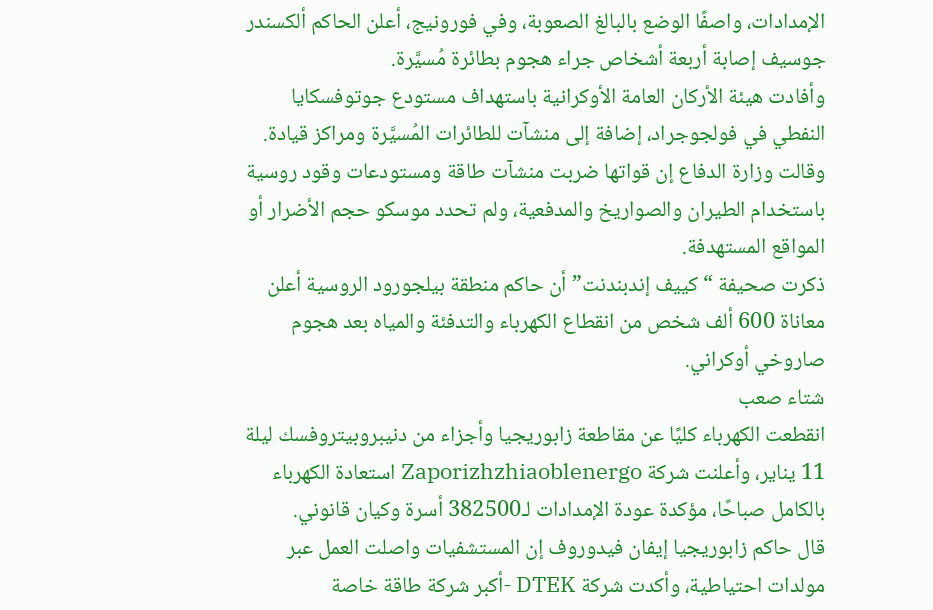الإمدادات، واصفًا الوضع بالبالغ الصعوبة، وفي فورونيج، أعلن الحاكم ألكسندر جوسيف إصابة أربعة أشخاص جراء هجوم بطائرة مُسيَّرة.
وأفادت هيئة الأركان العامة الأوكرانية باستهداف مستودع جوتوفسكايا النفطي في فولجوجراد، إضافة إلى منشآت للطائرات المُسيَّرة ومراكز قيادة.
وقالت وزارة الدفاع إن قواتها ضربت منشآت طاقة ومستودعات وقود روسية باستخدام الطيران والصواريخ والمدفعية، ولم تحدد موسكو حجم الأضرار أو المواقع المستهدفة.
ذكرت صحيفة “كييف إندبندنت” أن حاكم منطقة بيلجورود الروسية أعلن معاناة 600 ألف شخص من انقطاع الكهرباء والتدفئة والمياه بعد هجوم صاروخي أوكراني.
شتاء صعب
انقطعت الكهرباء كليًا عن مقاطعة زابوريجيا وأجزاء من دنيبروبيتروفسك ليلة 11 يناير، وأعلنت شركة Zaporizhzhiaoblenergo استعادة الكهرباء بالكامل صباحًا، مؤكدة عودة الإمدادات لـ382500 أسرة وكيان قانوني.
قال حاكم زابوريجيا إيفان فيدوروف إن المستشفيات واصلت العمل عبر مولدات احتياطية، وأكدت شركة DTEK -أكبر شركة طاقة خاصة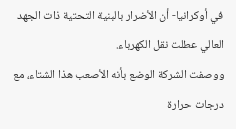في أوكرانيا- أن الأضرار بالبنية التحتية ذات الجهد العالي عطلت نقل الكهرباء.
ووصفت الشركة الوضع بأنه الأصعب هذا الشتاء، مع درجات حرارة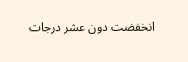انخفضت دون عشر درجات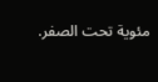مئوية تحت الصفر.